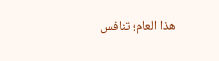هذا العام؛ تنافس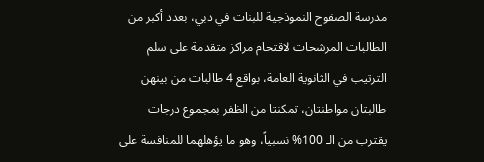مدرسة الصفوح النموذجية للبنات في دبي، بعدد أكبر من الطالبات المرشحات لاقتحام مراكز متقدمة على سلم الترتيب في الثانوية العامة، بواقع 4 طالبات من بينهن طالبتان مواطنتان، تمكنتا من الظفر بمجموع درجات يقترب من الـ 100% نسبياً، وهو ما يؤهلهما للمنافسة على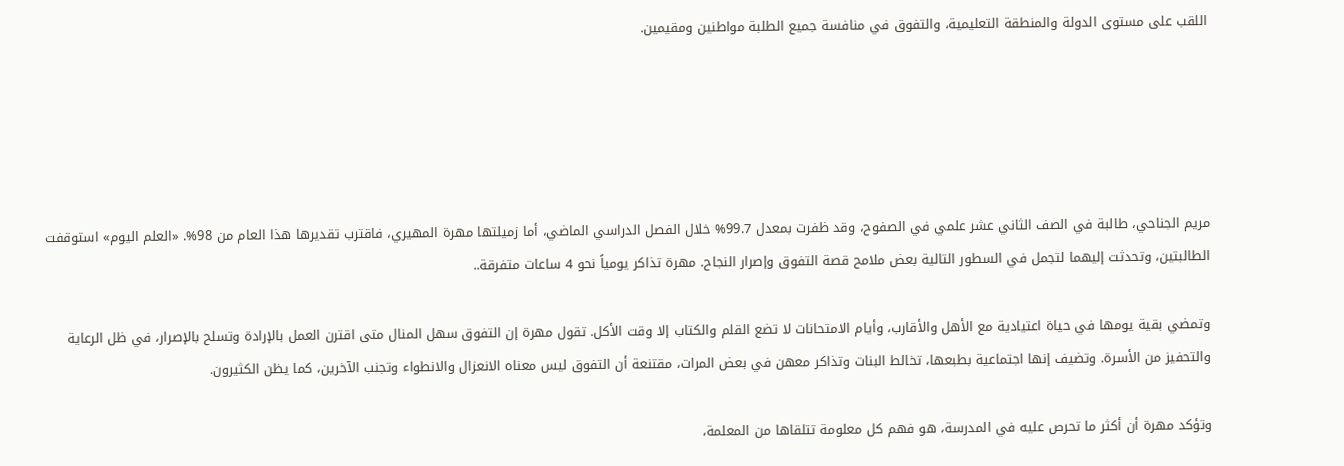اللقب على مستوى الدولة والمنطقة التعليمية، والتفوق في منافسة جميع الطلبة مواطنين ومقيمين.





مريم الجناحي، طالبة في الصف الثاني عشر علمي في الصفوح، وقد ظفرت بمعدل 99.7% خلال الفصل الدراسي الماضي، أما زميلتها مهرة المهيري، فاقترب تقديرها هذا العام من 98%. «العلم اليوم» استوقفت الطالبتين، وتحدثت إليهما لتجمل في السطور التالية بعض ملامح قصة التفوق وإصرار النجاح. مهرة تذاكر يومياً نحو 4 ساعات متفرقة..

وتمضي بقية يومها في حياة اعتيادية مع الأهل والأقارب، وأيام الامتحانات لا تضع القلم والكتاب إلا وقت الأكل. تقول مهرة إن التفوق سهل المنال متى اقترن العمل بالإرادة وتسلح بالإصرار، في ظل الرعاية والتحفيز من الأسرة. وتضيف إنها اجتماعية بطبعها، تخالط البنات وتذاكر معهن في بعض المرات، مقتنعة أن التفوق ليس معناه الانعزال والانطواء وتجنب الآخرين، كما يظن الكثيرون.

وتؤكد مهرة أن أكثر ما تحرص عليه في المدرسة، هو فهم كل معلومة تتلقاها من المعلمة،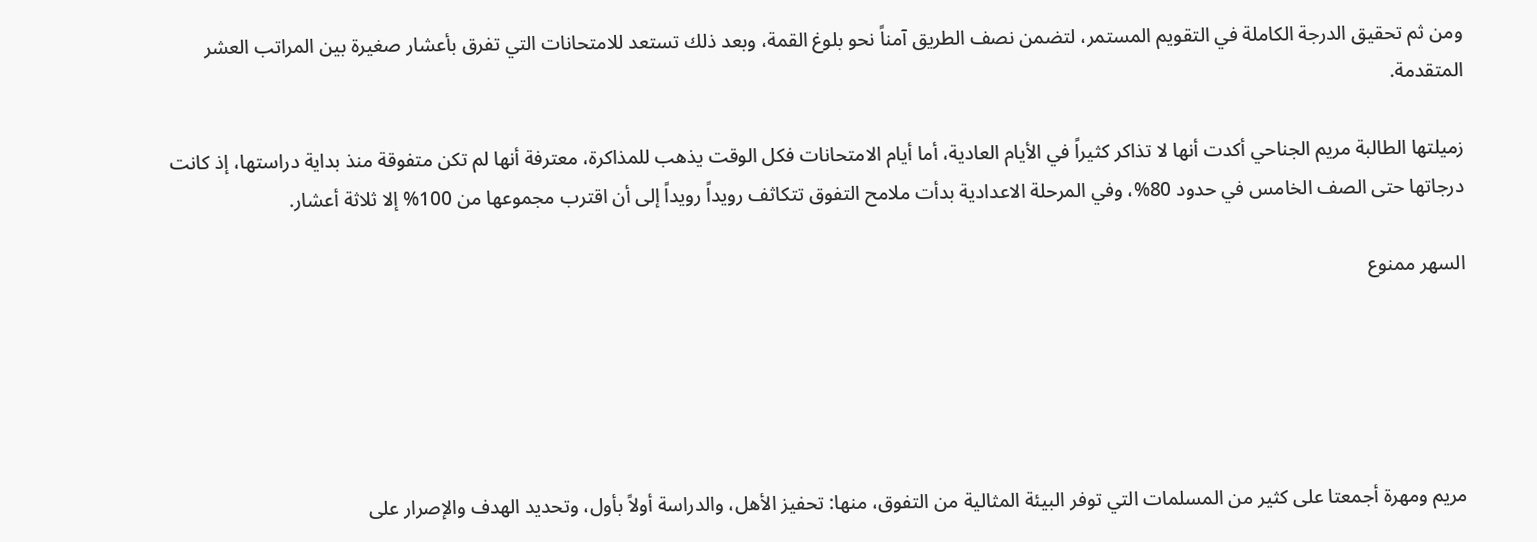ومن ثم تحقيق الدرجة الكاملة في التقويم المستمر، لتضمن نصف الطريق آمناً نحو بلوغ القمة، وبعد ذلك تستعد للامتحانات التي تفرق بأعشار صغيرة بين المراتب العشر المتقدمة.

زميلتها الطالبة مريم الجناحي أكدت أنها لا تذاكر كثيراً في الأيام العادية، أما أيام الامتحانات فكل الوقت يذهب للمذاكرة، معترفة أنها لم تكن متفوقة منذ بداية دراستها، إذ كانت درجاتها حتى الصف الخامس في حدود 80%، وفي المرحلة الاعدادية بدأت ملامح التفوق تتكاثف رويداً رويداً إلى أن اقترب مجموعها من 100% إلا ثلاثة أعشار.

السهر ممنوع





مريم ومهرة أجمعتا على كثير من المسلمات التي توفر البيئة المثالية من التفوق، منها: تحفيز الأهل، والدراسة أولاً بأول، وتحديد الهدف والإصرار على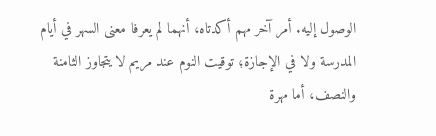الوصول إليه. أمر آخر مهم أكدتاه، أنهما لم يعرفا معنى السهر في أيام المدرسة ولا في الإجازة؛ توقيت النوم عند مريم لا يتجاوز الثامنة والنصف، أما مهرة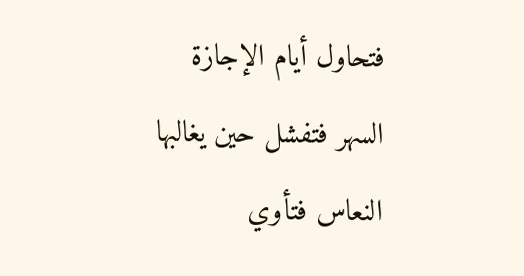فتحاول أيام الإجازة السهر فتفشل حين يغالبها النعاس فتأوي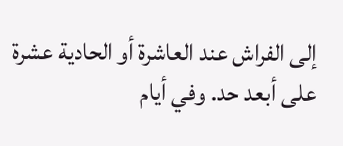إلى الفراش عند العاشرة أو الحادية عشرة على أبعد حد. وفي أيام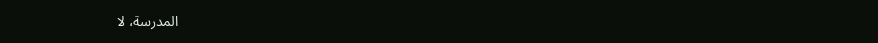المدرسة، لا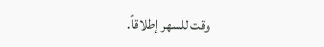وقت للسهر إطلاقاً.